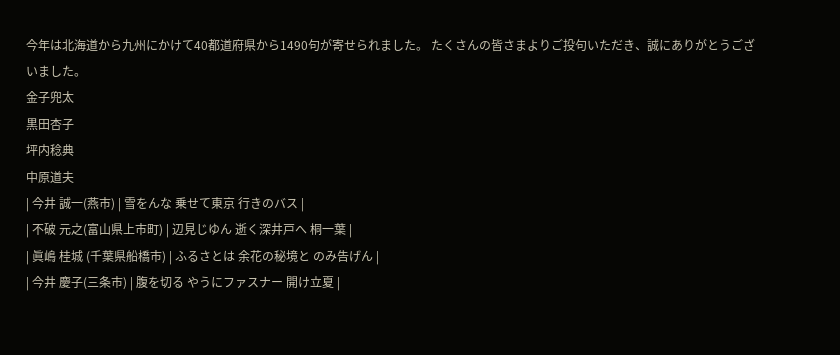今年は北海道から九州にかけて40都道府県から1490句が寄せられました。 たくさんの皆さまよりご投句いただき、誠にありがとうございました。
金子兜太
黒田杏子
坪内稔典
中原道夫
| 今井 誠一(燕市) | 雪をんな 乗せて東京 行きのバス |
| 不破 元之(富山県上市町) | 辺見じゆん 逝く深井戸へ 桐一葉 |
| 眞嶋 桂城 (千葉県船橋市) | ふるさとは 余花の秘境と のみ告げん |
| 今井 慶子(三条市) | 腹を切る やうにファスナー 開け立夏 |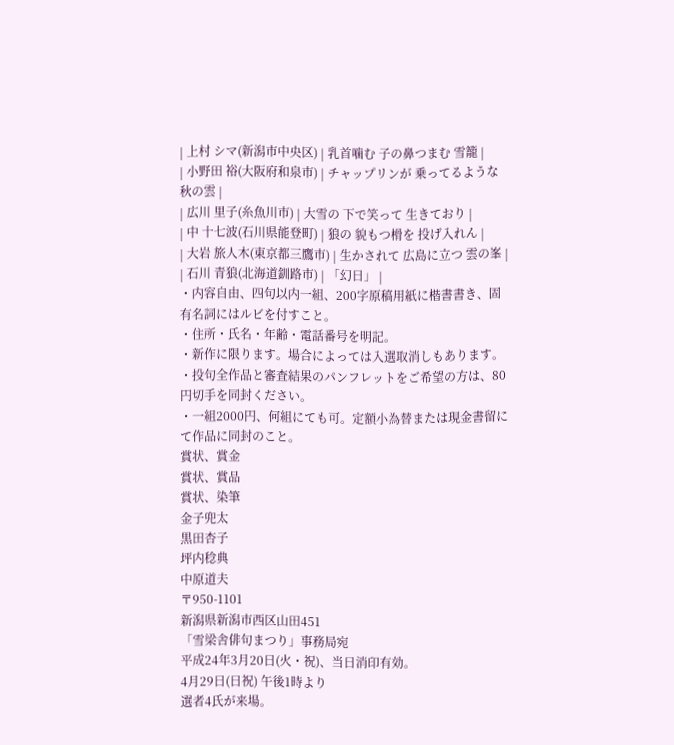| 上村 シマ(新潟市中央区) | 乳首噛む 子の鼻つまむ 雪籠 |
| 小野田 裕(大阪府和泉市) | チャップリンが 乗ってるような 秋の雲 |
| 広川 里子(糸魚川市) | 大雪の 下で笑って 生きており |
| 中 十七波(石川県能登町) | 狼の 貌もつ榾を 投げ入れん |
| 大岩 旅人木(東京都三鷹市) | 生かされて 広島に立つ 雲の峯 |
| 石川 青狼(北海道釧路市) | 「幻日」 |
・内容自由、四句以内一組、200字原稿用紙に楷書書き、固有名詞にはルビを付すこと。
・住所・氏名・年齢・電話番号を明記。
・新作に限ります。場合によっては入選取消しもあります。
・投句全作品と審査結果のパンフレットをご希望の方は、80円切手を同封ください。
・一組2000円、何組にても可。定額小為替または現金書留にて作品に同封のこと。
賞状、賞金
賞状、賞品
賞状、染筆
金子兜太
黒田杏子
坪内稔典
中原道夫
〒950-1101
新潟県新潟市西区山田451
「雪梁舎俳句まつり」事務局宛
平成24年3月20日(火・祝)、当日消印有効。
4月29日(日祝) 午後1時より
選者4氏が来場。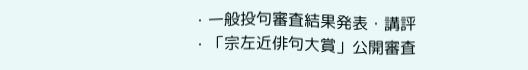・一般投句審査結果発表・講評
・「宗左近俳句大賞」公開審査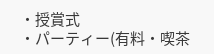・授賞式
・パーティー(有料・喫茶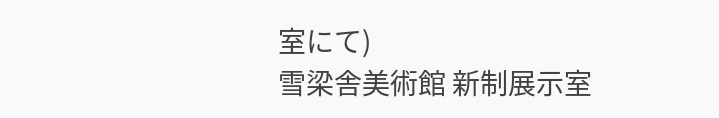室にて)
雪梁舎美術館 新制展示室